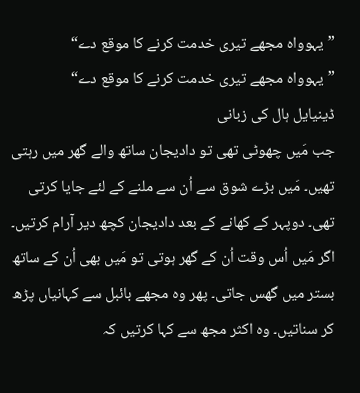”یہوواہ مجھے تیری خدمت کرنے کا موقع دے“
”یہوواہ مجھے تیری خدمت کرنے کا موقع دے“
ڈینیایل ہال کی زبانی
جب مَیں چھوٹی تھی تو دادیجان ساتھ والے گھر میں رہتی تھیں۔ مَیں بڑے شوق سے اُن سے ملنے کے لئے جایا کرتی تھی۔ دوپہر کے کھانے کے بعد دادیجان کچھ دیر آرام کرتیں۔ اگر مَیں اُس وقت اُن کے گھر ہوتی تو مَیں بھی اُن کے ساتھ بستر میں گھس جاتی۔ پھر وہ مجھے بائبل سے کہانیاں پڑھ کر سناتیں۔ وہ اکثر مجھ سے کہا کرتیں کہ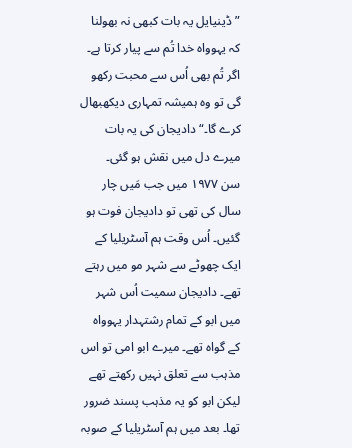”ڈینیایل یہ بات کبھی نہ بھولنا کہ یہوواہ خدا تُم سے پیار کرتا ہے۔ اگر تُم بھی اُس سے محبت رکھو گی تو وہ ہمیشہ تمہاری دیکھبھال کرے گا۔“ دادیجان کی یہ بات میرے دل میں نقش ہو گئی۔
سن ۱۹۷۷ میں جب مَیں چار سال کی تھی تو دادیجان فوت ہو گئیں۔ اُس وقت ہم آسٹریلیا کے ایک چھوٹے سے شہر مو میں رہتے تھے۔ دادیجان سمیت اُس شہر میں ابو کے تمام رشتہدار یہوواہ کے گواہ تھے۔ میرے ابو امی تو اس مذہب سے تعلق نہیں رکھتے تھے لیکن ابو کو یہ مذہب پسند ضرور تھا۔ بعد میں ہم آسٹریلیا کے صوبہ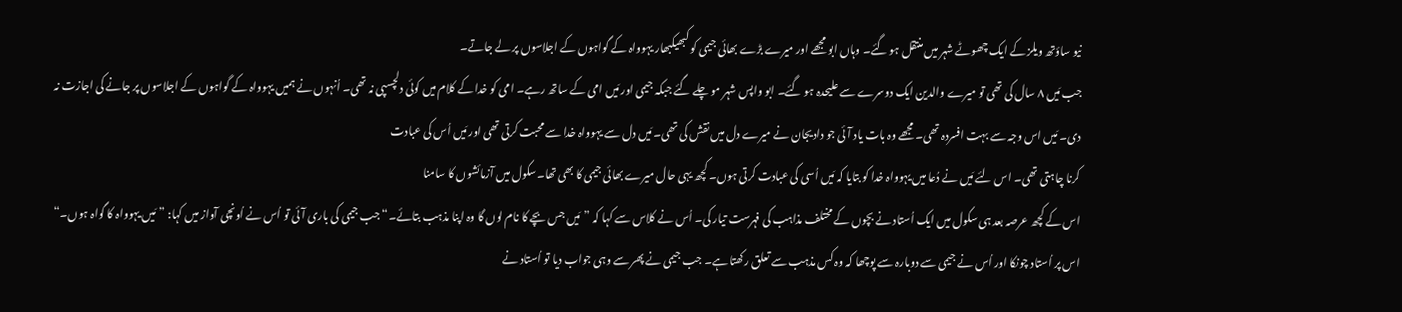نیو ساؤتھ ویلز کے ایک چھوٹے شہر میں منتقل ہو گئے۔ وہاں ابو مجھے اور میرے بڑے بھائی جیمی کو کبھیکبھار یہوواہ کے گواہوں کے اجلاسوں پر لے جاتے۔
جب مَیں ۸ سال کی تھی تو میرے والدین ایک دوسرے سے علیحدہ ہو گئے۔ ابو واپس شہر مو چلے گئے جبکہ جیمی اور مَیں امی کے ساتھ رہے۔ امی کو خدا کے کلام میں کوئی دلچسپی نہ تھی۔ اُنہوں نے ہمیں یہوواہ کے گواہوں کے اجلاسوں پر جانے کی اجازت نہ دی۔ مَیں اس وجہ سے بہت افسردہ تھی۔ مجھے وہ بات یاد آئی جو دادیجان نے میرے دل میں نقش کی تھی۔ مَیں دل سے یہوواہ خدا سے محبت کرتی تھی اور مَیں اُس کی عبادت
کرنا چاہتی تھی۔ اس لئے مَیں نے دُعا میں یہوواہ خدا کو بتایا کہ مَیں اُسی کی عبادت کرتی ہوں۔ کچھ یہی حال میرے بھائی جیمی کا بھی تھا۔سکول میں آزمائشوں کا سامنا
اس کے کچھ عرصہ بعد ہی سکول میں ایک اُستاد نے بچوں کے مختلف مذاہب کی فہرست تیار کی۔ اُس نے کلاس سے کہا کہ ”مَیں جس بچے کا نام لوں گا وہ اپنا مذہب بتائے۔“ جب جیمی کی باری آئی تو اُس نے اُونچی آواز میں کہا: ”مَیں یہوواہ کا گواہ ہوں۔“ اس پر اُستاد چونکا اور اُس نے جیمی سے دوبارہ سے پوچھا کہ وہ کس مذہب سے تعلق رکھتا ہے۔ جب جیمی نے پھر سے وہی جواب دیا تو اُستاد نے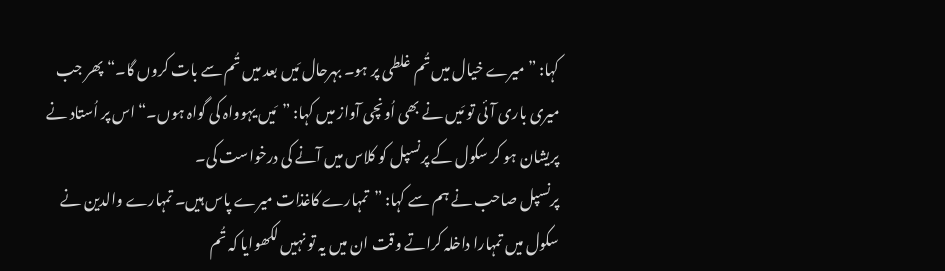کہا: ”میرے خیال میں تُم غلطی پر ہو۔ بہرحال مَیں بعد میں تُم سے بات کروں گا۔“ پھر جب میری باری آئی تو مَیں نے بھی اُونچی آواز میں کہا: ”مَیں یہوواہ کی گواہ ہوں۔“ اس پر اُستاد نے پریشان ہو کر سکول کے پرنسپل کو کلاس میں آنے کی درخواست کی۔
پرنسپل صاحب نے ہم سے کہا: ”تمہارے کاغذات میرے پاس ہیں۔ تمہارے والدین نے سکول میں تمہارا داخلہ کراتے وقت ان میں یہ تو نہیں لکھوایا کہ تُم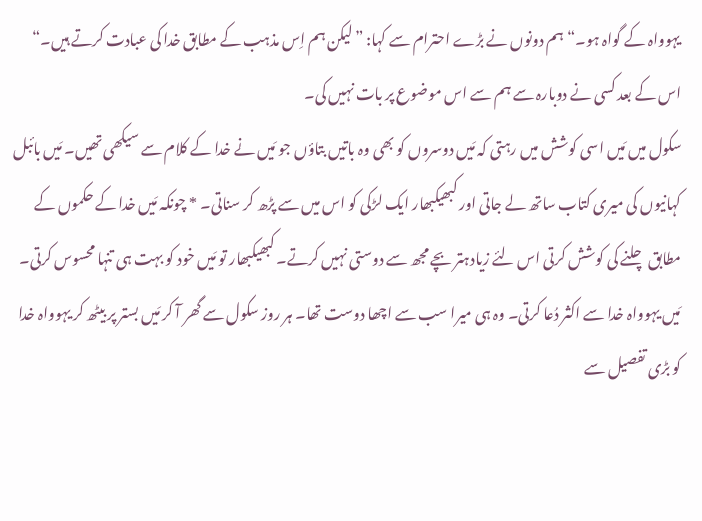یہوواہ کے گواہ ہو۔“ ہم دونوں نے بڑے احترام سے کہا: ”لیکن ہم اِس مذہب کے مطابق خدا کی عبادت کرتے ہیں۔“ اس کے بعد کسی نے دوبارہ سے ہم سے اس موضوع پر بات نہیں کی۔
سکول میں مَیں اسی کوشش میں رہتی کہ مَیں دوسروں کو بھی وہ باتیں بتاؤں جو مَیں نے خدا کے کلام سے سیکھی تھیں۔ مَیں بائبل کہانیوں کی میری کتاب ساتھ لے جاتی اور کبھیکبھار ایک لڑکی کو اس میں سے پڑھ کر سناتی۔ * چونکہ مَیں خدا کے حکموں کے مطابق چلنے کی کوشش کرتی اس لئے زیادہتر بچے مجھ سے دوستی نہیں کرتے۔ کبھیکبھار تو مَیں خود کو بہت ہی تنہا محسوس کرتی۔
مَیں یہوواہ خدا سے اکثر دُعا کرتی۔ وہ ہی میرا سب سے اچھا دوست تھا۔ ہر روز سکول سے گھر آ کر مَیں بستر پر بیٹھ کر یہوواہ خدا کو بڑی تفصیل سے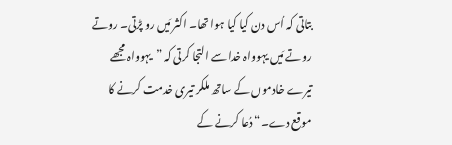بتاتی کہ اُس دن کیا کیا ہوا تھا۔ اکثر مَیں رو پڑتی۔ روتے روتے مَیں یہوواہ خدا سے التجا کرتی کہ ”یہوواہ مجھے تیرے خادموں کے ساتھ ملکر تیری خدمت کرنے کا موقع دے۔“ دُعا کرنے کے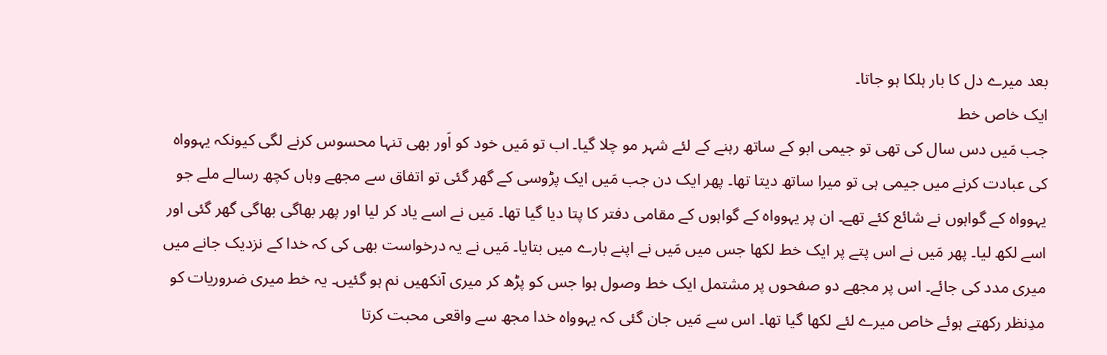بعد میرے دل کا بار ہلکا ہو جاتا۔
ایک خاص خط
جب مَیں دس سال کی تھی تو جیمی ابو کے ساتھ رہنے کے لئے شہر مو چلا گیا۔ اب تو مَیں خود کو اَور بھی تنہا محسوس کرنے لگی کیونکہ یہوواہ کی عبادت کرنے میں جیمی ہی تو میرا ساتھ دیتا تھا۔ پھر ایک دن جب مَیں ایک پڑوسی کے گھر گئی تو اتفاق سے مجھے وہاں کچھ رسالے ملے جو یہوواہ کے گواہوں نے شائع کئے تھے۔ ان پر یہوواہ کے گواہوں کے مقامی دفتر کا پتا دیا گیا تھا۔ مَیں نے اسے یاد کر لیا اور پھر بھاگی بھاگی گھر گئی اور اسے لکھ لیا۔ پھر مَیں نے اس پتے پر ایک خط لکھا جس میں مَیں نے اپنے بارے میں بتایا۔ مَیں نے یہ درخواست بھی کی کہ خدا کے نزدیک جانے میں میری مدد کی جائے۔ اس پر مجھے دو صفحوں پر مشتمل ایک خط وصول ہوا جس کو پڑھ کر میری آنکھیں نم ہو گئیں۔ یہ خط میری ضروریات کو مدِنظر رکھتے ہوئے خاص میرے لئے لکھا گیا تھا۔ اس سے مَیں جان گئی کہ یہوواہ خدا مجھ سے واقعی محبت کرتا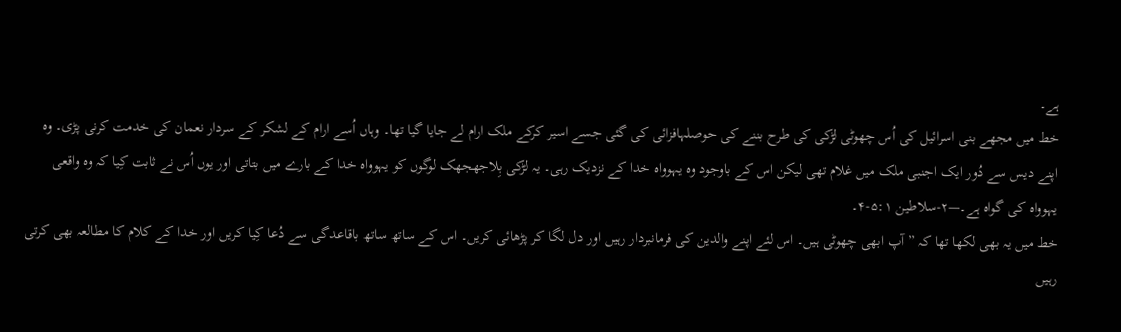ہے۔
خط میں مجھے بنی اسرائیل کی اُس چھوٹی لڑکی کی طرح بننے کی حوصلہافزائی کی گئی جسے اسیر کرکے ملک ارام لے جایا گیا تھا۔ وہاں اُسے ارام کے لشکر کے سردار نعمان کی خدمت کرنی پڑی۔ وہ اپنے دیس سے دُور ایک اجنبی ملک میں غلام تھی لیکن اس کے باوجود وہ یہوواہ خدا کے نزدیک رہی۔ یہ لڑکی بِلاجھجھک لوگوں کو یہوواہ خدا کے بارے میں بتاتی اور یوں اُس نے ثابت کِیا کہ وہ واقعی یہوواہ کی گواہ ہے۔—۲-سلاطین ۵:۱-۴۔
خط میں یہ بھی لکھا تھا کہ ”آپ ابھی چھوٹی ہیں۔ اس لئے اپنے والدین کی فرمانبردار رہیں اور دل لگا کر پڑھائی کریں۔ اس کے ساتھ ساتھ باقاعدگی سے دُعا کِیا کریں اور خدا کے کلام کا مطالعہ بھی کرتی رہیں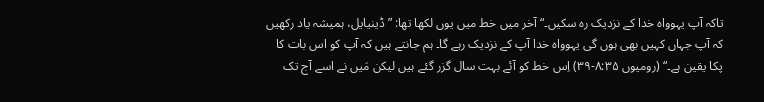تاکہ آپ یہوواہ خدا کے نزدیک رہ سکیں۔“ آخر میں خط میں یوں لکھا تھا: ”ڈینیایل، ہمیشہ یاد رکھیں کہ آپ جہاں کہیں بھی ہوں گی یہوواہ خدا آپ کے نزدیک رہے گا۔ ہم جانتے ہیں کہ آپ کو اس بات کا پکا یقین ہے۔“ (رومیوں ۸:۳۵-۳۹) اِس خط کو آئے بہت سال گزر گئے ہیں لیکن مَیں نے اسے آج تک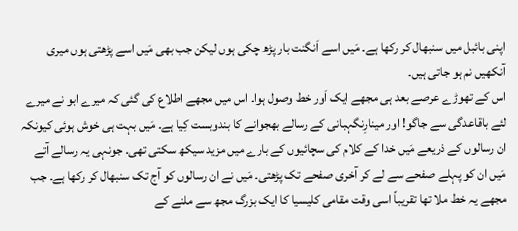اپنی بائبل میں سنبھال کر رکھا ہے۔ مَیں اسے اَنگنت بار پڑھ چکی ہوں لیکن جب بھی مَیں اسے پڑھتی ہوں میری آنکھیں نم ہو جاتی ہیں۔
اس کے تھوڑے عرصے بعد ہی مجھے ایک اَور خط وصول ہوا۔ اس میں مجھے اطلاع کی گئی کہ میرے ابو نے میرے لئے باقاعدگی سے جاگو! اور مینارِنگہبانی کے رسالے بھجوانے کا بندوبست کِیا ہے۔ مَیں بہت ہی خوش ہوئی کیونکہ ان رسالوں کے ذریعے مَیں خدا کے کلام کی سچائیوں کے بارے میں مزید سیکھ سکتی تھی۔ جونہی یہ رسالے آتے مَیں ان کو پہلے صفحے سے لے کر آخری صفحے تک پڑھتی۔ مَیں نے ان رسالوں کو آج تک سنبھال کر رکھا ہے۔ جب مجھے یہ خط ملا تھا تقریباً اسی وقت مقامی کلیسیا کا ایک بزرگ مجھ سے ملنے کے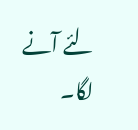لئے آنے لگا۔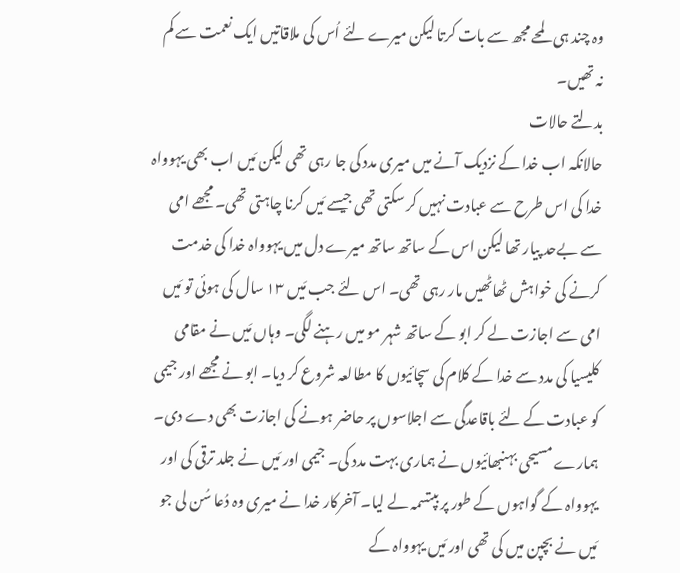وہ چند ہی لمحے مجھ سے بات کرتا لیکن میرے لئے اُس کی ملاقاتیں ایک نعمت سے کم نہ تھیں۔
بدلتے حالات
حالانکہ اب خدا کے نزدیک آنے میں میری مدد کی جا رہی تھی لیکن مَیں اب بھی یہوواہ خدا کی اس طرح سے عبادت نہیں کر سکتی تھی جیسے مَیں کرنا چاہتی تھی۔ مجھے امی سے بےحد پیار تھا لیکن اس کے ساتھ ساتھ میرے دل میں یہوواہ خدا کی خدمت کرنے کی خواہش ٹھاٹھیں مار رہی تھی۔ اس لئے جب مَیں ۱۳ سال کی ہوئی تو مَیں امی سے اجازت لے کر ابو کے ساتھ شہر مو میں رہنے لگی۔ وہاں مَیں نے مقامی کلیسیا کی مدد سے خدا کے کلام کی سچائیوں کا مطالعہ شروع کر دیا۔ ابو نے مجھے اور جیمی کو عبادت کے لئے باقاعدگی سے اجلاسوں پر حاضر ہونے کی اجازت بھی دے دی۔ ہمارے مسیحی بہنبھائیوں نے ہماری بہت مدد کی۔ جیمی اور مَیں نے جلد ترقی کی اور یہوواہ کے گواہوں کے طور پر بپتسمہ لے لیا۔ آخرکار خدا نے میری وہ دُعا سُن لی جو مَیں نے بچپن میں کی تھی اور مَیں یہوواہ کے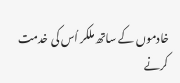خادموں کے ساتھ ملکر اُس کی خدمت کرنے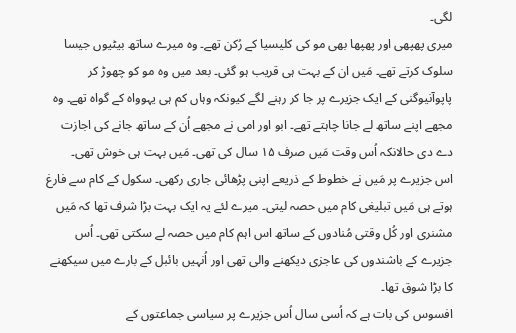لگی۔
میری پھپھی اور پھپھا بھی مو کی کلیسیا کے رُکن تھے۔ وہ میرے ساتھ بیٹیوں جیسا سلوک کرتے تھے۔ مَیں ان کے بہت ہی قریب ہو گئی۔ بعد میں وہ مو کو چھوڑ کر پاپوآنیوگنی کے ایک جزیرے پر جا کر رہنے لگے کیونکہ وہاں کم ہی یہوواہ کے گواہ تھے۔ وہ مجھے اپنے ساتھ لے جانا چاہتے تھے۔ ابو اور امی نے مجھے اُن کے ساتھ جانے کی اجازت دے دی حالانکہ اُس وقت مَیں صرف ۱۵ سال کی تھی۔ مَیں بہت ہی خوش تھی۔
اس جزیرے پر مَیں نے خطوط کے ذریعے اپنی پڑھائی جاری رکھی۔ سکول کے کام سے فارغ ہوتے ہی مَیں تبلیغی کام میں حصہ لیتی۔ میرے لئے یہ ایک بہت بڑا شرف تھا کہ مَیں مشنری اور کُل وقتی مُنادوں کے ساتھ اس اہم کام میں حصہ لے سکتی تھی۔ اُس جزیرے کے باشندوں کی عاجزی دیکھنے والی تھی اور اُنہیں بائبل کے بارے میں سیکھنے کا بڑا شوق تھا۔
افسوس کی بات ہے کہ اُسی سال اُس جزیرے پر سیاسی جماعتوں کے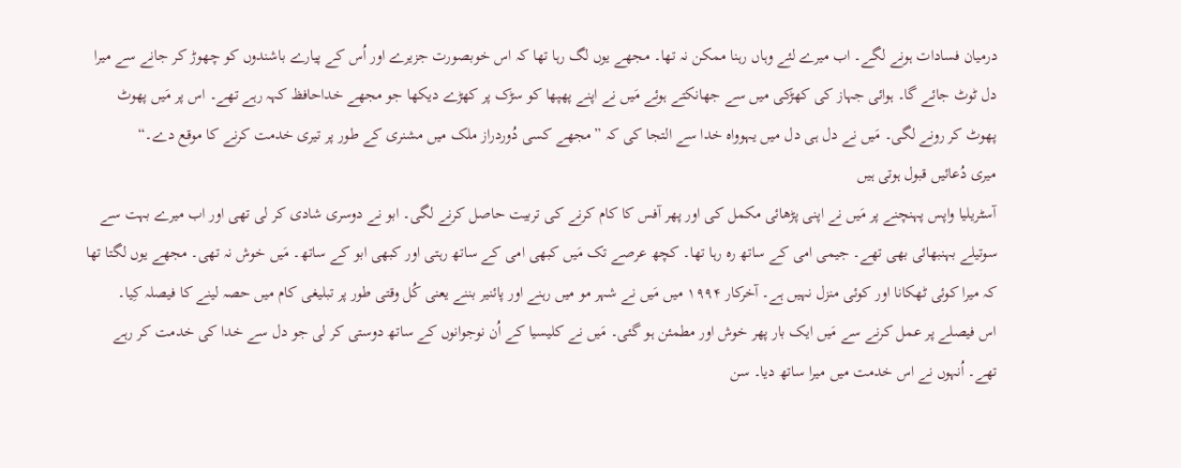درمیان فسادات ہونے لگے۔ اب میرے لئے وہاں رہنا ممکن نہ تھا۔ مجھے یوں لگ رہا تھا کہ اس خوبصورت جزیرے اور اُس کے پیارے باشندوں کو چھوڑ کر جانے سے میرا دل ٹوٹ جائے گا۔ ہوائی جہاز کی کھڑکی میں سے جھانکتے ہوئے مَیں نے اپنے پھپھا کو سڑک پر کھڑے دیکھا جو مجھے خداحافظ کہہ رہے تھے۔ اس پر مَیں پھوٹ پھوٹ کر رونے لگی۔ مَیں نے دل ہی دل میں یہوواہ خدا سے التجا کی کہ ”مجھے کسی دُوردراز ملک میں مشنری کے طور پر تیری خدمت کرنے کا موقع دے۔“
میری دُعائیں قبول ہوتی ہیں
آسٹریلیا واپس پہنچنے پر مَیں نے اپنی پڑھائی مکمل کی اور پھر آفس کا کام کرنے کی تربیت حاصل کرنے لگی۔ ابو نے دوسری شادی کر لی تھی اور اب میرے بہت سے سوتیلے بہنبھائی بھی تھے۔ جیمی امی کے ساتھ رہ رہا تھا۔ کچھ عرصے تک مَیں کبھی امی کے ساتھ رہتی اور کبھی ابو کے ساتھ۔ مَیں خوش نہ تھی۔ مجھے یوں لگتا تھا کہ میرا کوئی ٹھکانا اور کوئی منزل نہیں ہے۔ آخرکار ۱۹۹۴ میں مَیں نے شہر مو میں رہنے اور پائنیر بننے یعنی کُل وقتی طور پر تبلیغی کام میں حصہ لینے کا فیصلہ کِیا۔
اس فیصلے پر عمل کرنے سے مَیں ایک بار پھر خوش اور مطمئن ہو گئی۔ مَیں نے کلیسیا کے اُن نوجوانوں کے ساتھ دوستی کر لی جو دل سے خدا کی خدمت کر رہے تھے۔ اُنہوں نے اس خدمت میں میرا ساتھ دیا۔ سن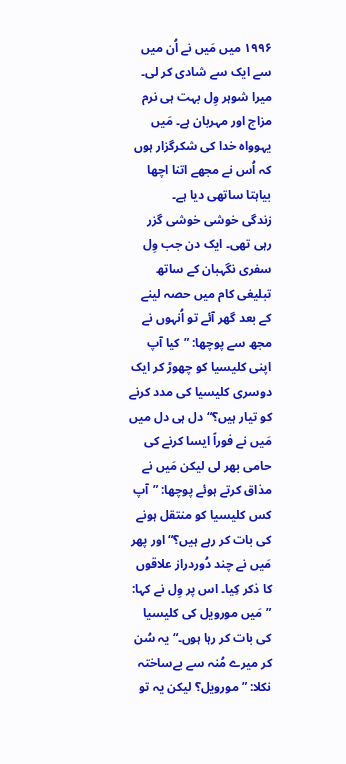۱۹۹۶ میں مَیں نے اُن میں سے ایک سے شادی کر لی۔ میرا شوہر وِل بہت ہی نرم مزاج اور مہربان ہے۔ مَیں یہوواہ خدا کی شکرگزار ہوں کہ اُس نے مجھے اتنا اچھا بیاہتا ساتھی دیا ہے۔
زندگی خوشی خوشی گزر رہی تھی۔ ایک دن جب وِل سفری نگہبان کے ساتھ تبلیغی کام میں حصہ لینے کے بعد گھر آئے تو اُنہوں نے مجھ سے پوچھا: ”کیا آپ اپنی کلیسیا کو چھوڑ کر ایک دوسری کلیسیا کی مدد کرنے کو تیار ہیں؟“ دل ہی دل میں مَیں نے فوراً ایسا کرنے کی حامی بھر لی لیکن مَیں نے مذاق کرتے ہوئے پوچھا: ”آپ کس کلیسیا کو منتقل ہونے کی بات کر رہے ہیں؟“ اور پھر مَیں نے چند دُوردراز علاقوں کا ذکر کِیا۔ اس پر وِل نے کہا: ”مَیں مورویل کی کلیسیا کی بات کر رہا ہوں۔“ یہ سُن کر میرے مُنہ سے بےساختہ نکلا: ”مورویل؟ لیکن یہ تو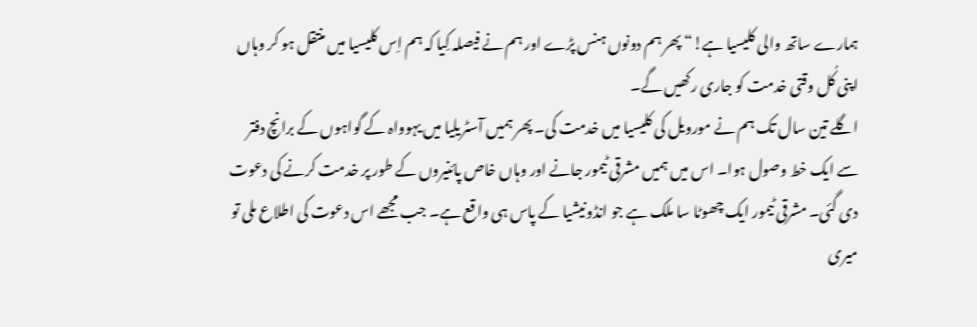ہمارے ساتھ والی کلیسیا ہے!“ پھر ہم دونوں ہنس پڑے اور ہم نے فیصلہ کِیا کہ ہم اِس کلیسیا میں منتقل ہو کر وہاں اپنی کُل وقتی خدمت کو جاری رکھیں گے۔
اگلے تین سال تک ہم نے مورویل کی کلیسیا میں خدمت کی۔ پھر ہمیں آسٹریلیا میں یہوواہ کے گواہوں کے برانچ دفتر سے ایک خط وصول ہوا۔ اس میں ہمیں مشرقی ٹیمور جانے اور وہاں خاص پائنیروں کے طور پر خدمت کرنے کی دعوت دی گئی۔ مشرقی ٹیمور ایک چھوٹا سا ملک ہے جو انڈونیشیا کے پاس ہی واقع ہے۔ جب مجھے اس دعوت کی اطلاع ملی تو میری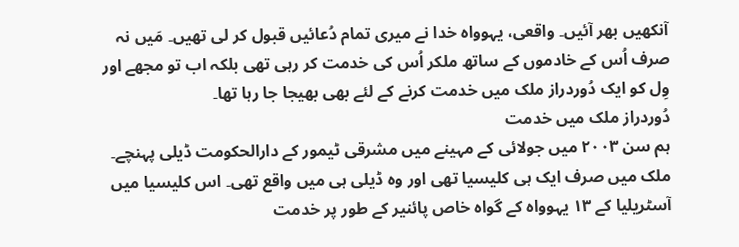آنکھیں بھر آئیں۔ واقعی، یہوواہ خدا نے میری تمام دُعائیں قبول کر لی تھیں۔ مَیں نہ صرف اُس کے خادموں کے ساتھ ملکر اُس کی خدمت کر رہی تھی بلکہ اب تو مجھے اور وِل کو ایک دُوردراز ملک میں خدمت کرنے کے لئے بھی بھیجا جا رہا تھا۔
دُوردراز ملک میں خدمت
ہم سن ۲۰۰۳ میں جولائی کے مہینے میں مشرقی ٹیمور کے دارالحکومت ڈیلی پہنچے۔ ملک میں صرف ایک ہی کلیسیا تھی اور وہ ڈیلی ہی میں واقع تھی۔ اس کلیسیا میں آسٹریلیا کے ۱۳ یہوواہ کے گواہ خاص پائنیر کے طور پر خدمت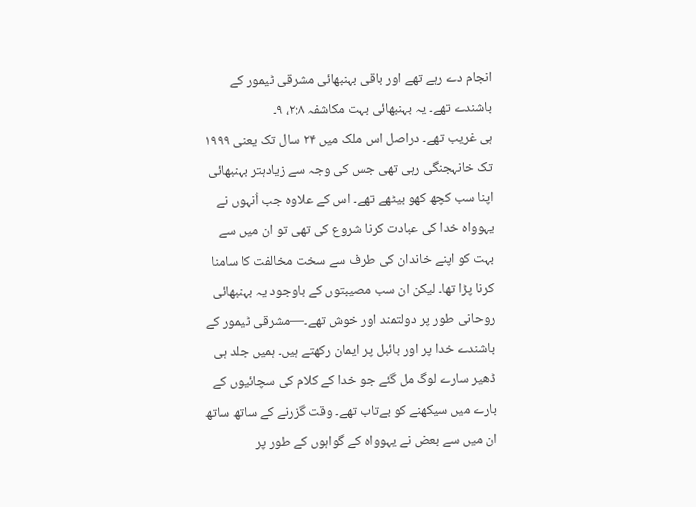انجام دے رہے تھے اور باقی بہنبھائی مشرقی ٹیمور کے باشندے تھے۔ یہ بہنبھائی بہت مکاشفہ ۲:۸، ۹۔
ہی غریب تھے۔ دراصل اس ملک میں ۲۴ سال تک یعنی ۱۹۹۹ تک خانہجنگی رہی تھی جس کی وجہ سے زیادہتر بہنبھائی اپنا سب کچھ کھو بیٹھے تھے۔ اس کے علاوہ جب اُنہوں نے یہوواہ خدا کی عبادت کرنا شروع کی تھی تو ان میں سے بہت کو اپنے خاندان کی طرف سے سخت مخالفت کا سامنا کرنا پڑا تھا۔ لیکن ان سب مصیبتوں کے باوجود یہ بہنبھائی روحانی طور پر دولتمند اور خوش تھے۔—مشرقی ٹیمور کے باشندے خدا پر اور بائبل پر ایمان رکھتے ہیں۔ ہمیں جلد ہی ڈھیر سارے لوگ مل گئے جو خدا کے کلام کی سچائیوں کے بارے میں سیکھنے کو بےتاب تھے۔ وقت گزرنے کے ساتھ ساتھ ان میں سے بعض نے یہوواہ کے گواہوں کے طور پر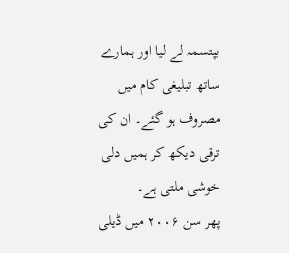بپتسمہ لے لیا اور ہمارے ساتھ تبلیغی کام میں مصروف ہو گئے۔ ان کی ترقی دیکھ کر ہمیں دلی خوشی ملتی ہے۔
پھر سن ۲۰۰۶ میں ڈیلی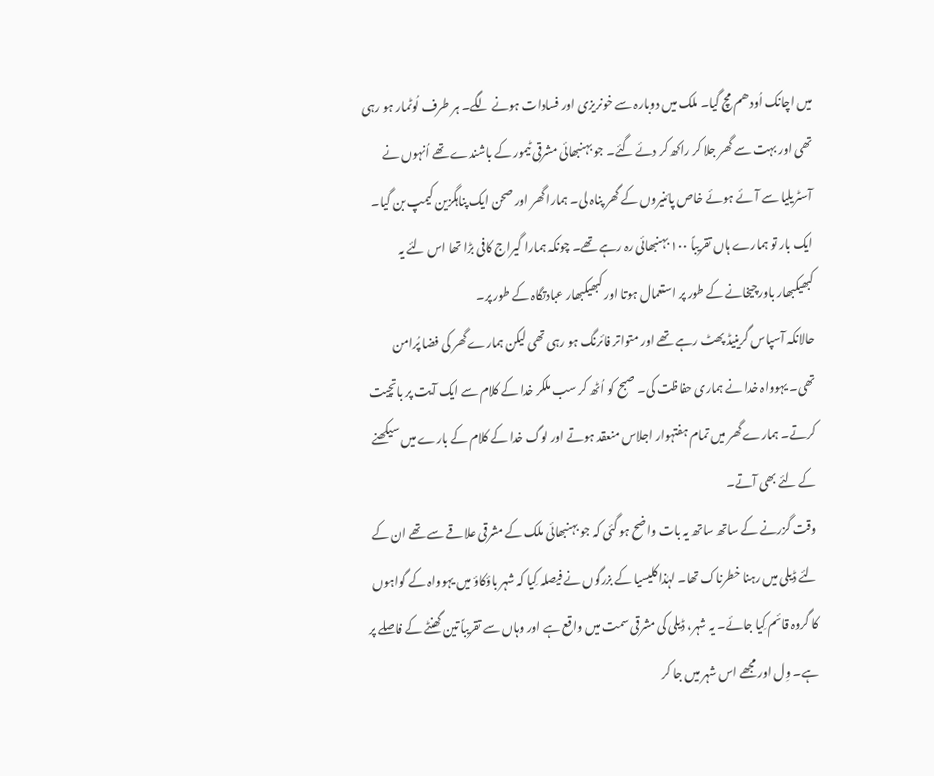میں اچانک اُودھم مچ گیا۔ ملک میں دوبارہ سے خونریزی اور فسادات ہونے لگے۔ ہر طرف لُوٹمار ہو رہی تھی اور بہت سے گھر جلا کر راکھ کر دئے گئے۔ جو بہنبھائی مشرقی ٹیمور کے باشندے تھے اُنہوں نے آسٹریلیا سے آئے ہوئے خاص پائنیروں کے گھر پناہ لی۔ ہمارا گھر اور صحن ایک پناہگزین کیمپ بن گیا۔ ایک بار تو ہمارے ہاں تقریباً ۱۰۰ بہنبھائی رہ رہے تھے۔ چونکہ ہمارا گیراج کافی بڑا تھا اس لئے یہ کبھیکبھار باورچیخانے کے طور پر استعمال ہوتا اور کبھیکبھار عبادتگاہ کے طور پر۔
حالانکہ آسپاس گرینیڈ پھٹ رہے تھے اور متواتر فائرنگ ہو رہی تھی لیکن ہمارے گھر کی فضا پُرامن تھی۔ یہوواہ خدا نے ہماری حفاظت کی۔ صبح کو اُٹھ کر سب ملکر خدا کے کلام سے ایک آیت پر باتچیت کرتے۔ ہمارے گھر میں تمام ہفتہوار اجلاس منعقد ہوتے اور لوگ خدا کے کلام کے بارے میں سیکھنے کے لئے بھی آتے۔
وقت گزرنے کے ساتھ ساتھ یہ بات واضح ہو گئی کہ جو بہنبھائی ملک کے مشرقی علاقے سے تھے ان کے لئے ڈیلی میں رہنا خطرناک تھا۔ لہٰذا کلیسیا کے بزرگوں نے فیصلہ کِیا کہ شہر باؤکاؤ میں یہوواہ کے گواہوں کا گروہ قائم کِیا جائے۔ یہ شہر، ڈیلی کی مشرقی سمت میں واقع ہے اور وہاں سے تقریباً تین گھنٹے کے فاصلے پر ہے۔ وِل اور مجھے اس شہر میں جا کر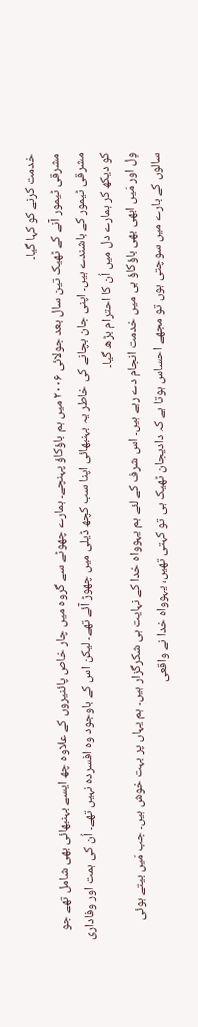خدمت کرنے کو کہا گیا۔
مشرقی ٹیمور آنے کے ٹھیک تین سال بعد جولائی ۲۰۰۶ میں ہم باؤکاؤ پہنچے۔ ہمارے چھوٹے سے گروہ میں چار خاص پائنیروں کے علاوہ چھ ایسے بہنبھائی بھی شامل تھے جو مشرقی ٹیمور کے باشندے ہیں۔ اپنی جان بچانے کی خاطر یہ بہنبھائی اپنا سب کچھ ڈیلی میں چھوڑ آئے تھے۔ لیکن اس کے باوجود وہ افسردہ نہیں تھے۔ اُن کی ہمت اور وفاداری کو دیکھ کر ہمارے دل میں اُن کا احترام بڑھ گیا۔
وِل اور مَیں ابھی بھی باؤکاؤ ہی میں خدمت انجام دے رہے ہیں۔ اس شرف کے لئے ہم یہوواہ خدا کے نہایت ہی شکرگزار ہیں۔ ہم یہاں پر بہت خوش ہیں۔ جب مَیں بیتے ہوئی سالوں کے بارے میں سوچتی ہوں تو مجھے احساس ہوتا ہے کہ دادیجان ٹھیک ہی تو کہتی تھیں، یہوواہ خدا نے واقعی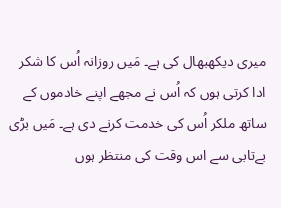میری دیکھبھال کی ہے۔ مَیں روزانہ اُس کا شکر ادا کرتی ہوں کہ اُس نے مجھے اپنے خادموں کے ساتھ ملکر اُس کی خدمت کرنے دی ہے۔ مَیں بڑی بےتابی سے اس وقت کی منتظر ہوں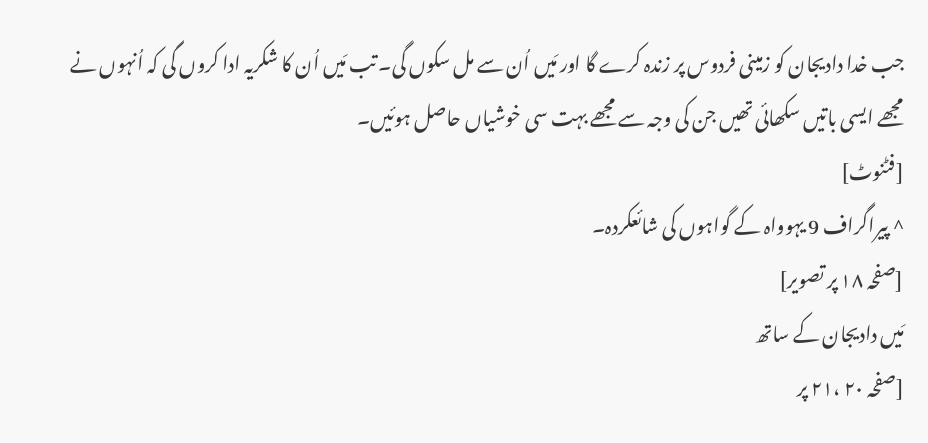جب خدا دادیجان کو زمینی فردوس پر زندہ کرے گا اور مَیں اُن سے مل سکوں گی۔ تب مَیں اُن کا شکریہ ادا کروں گی کہ اُنہوں نے مجھے ایسی باتیں سکھائی تھیں جن کی وجہ سے مجھے بہت سی خوشیاں حاصل ہوئیں۔
[فٹنوٹ]
^ پیراگراف 9 یہوواہ کے گواہوں کی شائعکردہ۔
[صفحہ ۱۸ پر تصویر]
مَیں دادیجان کے ساتھ
[صفحہ ۲۰ ،۲۱ پر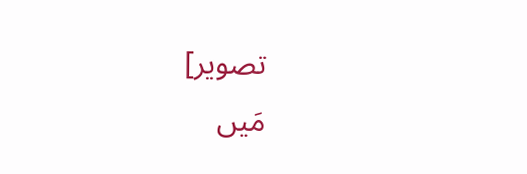تصویر]
مَیں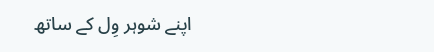اپنے شوہر وِل کے ساتھ